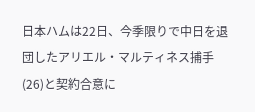日本ハムは22日、今季限りで中日を退団したアリエル・マルティネス捕手(26)と契約合意に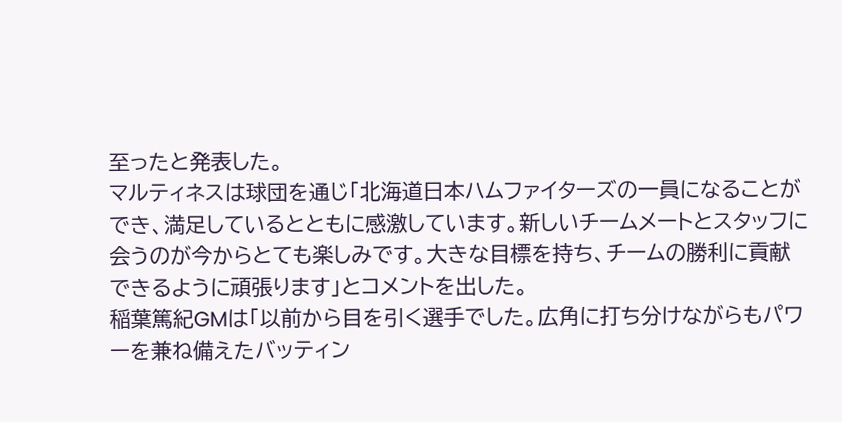至ったと発表した。
マルティネスは球団を通じ「北海道日本ハムファイターズの一員になることができ、満足しているとともに感激しています。新しいチームメートとスタッフに会うのが今からとても楽しみです。大きな目標を持ち、チームの勝利に貢献できるように頑張ります」とコメントを出した。
稲葉篤紀GMは「以前から目を引く選手でした。広角に打ち分けながらもパワーを兼ね備えたバッティン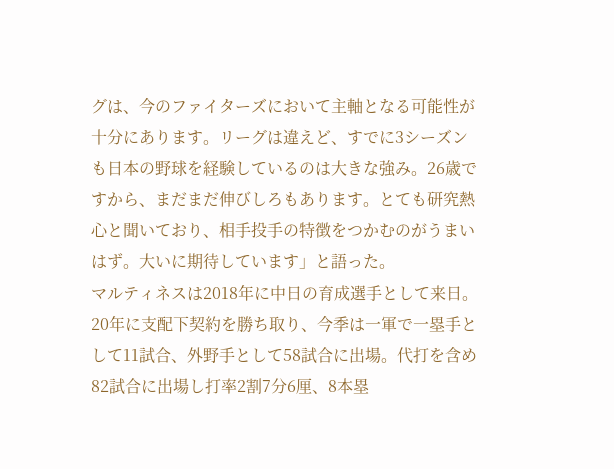グは、今のファイターズにおいて主軸となる可能性が十分にあります。リーグは違えど、すでに3シーズンも日本の野球を経験しているのは大きな強み。26歳ですから、まだまだ伸びしろもあります。とても研究熱心と聞いており、相手投手の特徴をつかむのがうまいはず。大いに期待しています」と語った。
マルティネスは2018年に中日の育成選手として来日。20年に支配下契約を勝ち取り、今季は一軍で一塁手として11試合、外野手として58試合に出場。代打を含め82試合に出場し打率2割7分6厘、8本塁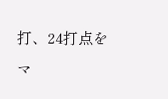打、24打点をマ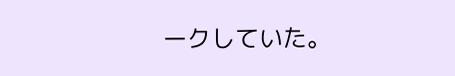ークしていた。